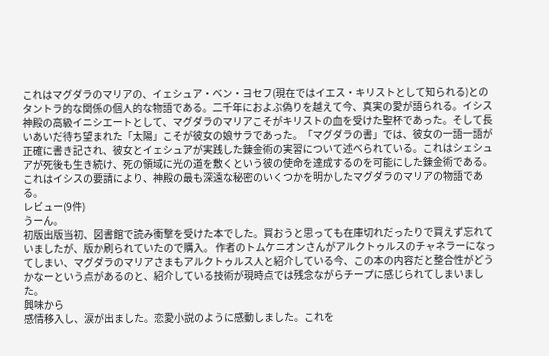これはマグダラのマリアの、イェシュア・ベン・ヨセフ(現在ではイエス・キリストとして知られる)とのタントラ的な関係の個人的な物語である。二千年におよぶ偽りを越えて今、真実の愛が語られる。イシス神殿の高級イニシエートとして、マグダラのマリアこそがキリストの血を受けた聖杯であった。そして長いあいだ待ち望まれた「太陽」こそが彼女の娘サラであった。「マグダラの書」では、彼女の一語一語が正確に書き記され、彼女とイェシュアが実践した錬金術の実習について述べられている。これはシェシュアが死後も生き続け、死の領域に光の道を敷くという彼の使命を達成するのを可能にした錬金術である。これはイシスの要請により、神殿の最も深遠な秘密のいくつかを明かしたマグダラのマリアの物語である。
レビュー(9件)
うーん。
初版出版当初、図書館で読み衝撃を受けた本でした。買おうと思っても在庫切れだったりで買えず忘れていましたが、版か刷られていたので購入。 作者のトムケニオンさんがアルクトゥルスのチャネラーになってしまい、マグダラのマリアさまもアルクトゥルス人と紹介している今、この本の内容だと整合性がどうかなーという点があるのと、紹介している技術が現時点では残念ながらチープに感じられてしまいました。
興味から
感情移入し、涙が出ました。恋愛小説のように感動しました。これを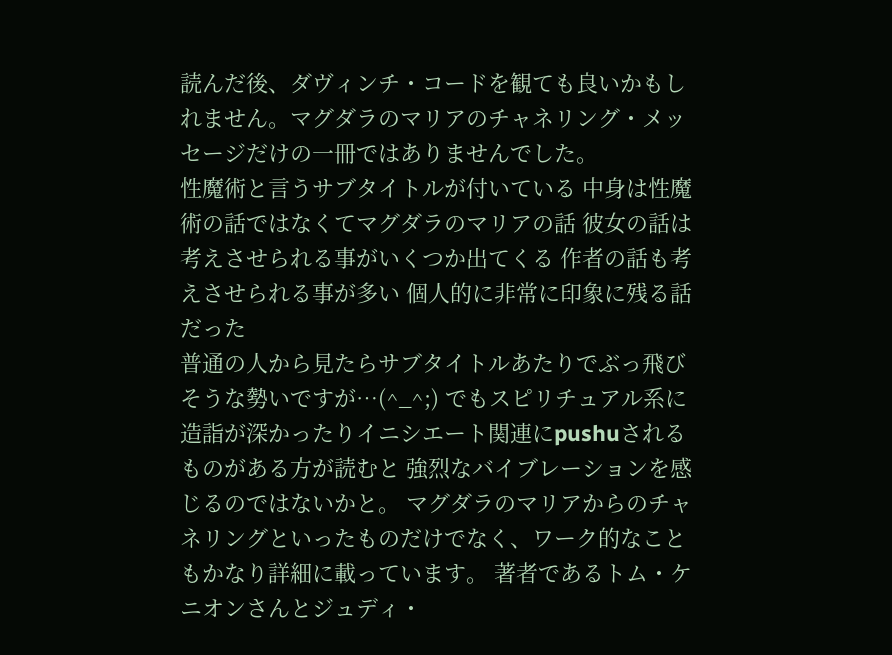読んだ後、ダヴィンチ・コードを観ても良いかもしれません。マグダラのマリアのチャネリング・メッセージだけの一冊ではありませんでした。
性魔術と言うサブタイトルが付いている 中身は性魔術の話ではなくてマグダラのマリアの話 彼女の話は考えさせられる事がいくつか出てくる 作者の話も考えさせられる事が多い 個人的に非常に印象に残る話だった
普通の人から見たらサブタイトルあたりでぶっ飛びそうな勢いですが…(^_^;) でもスピリチュアル系に造詣が深かったりイニシエート関連にpushuされるものがある方が読むと 強烈なバイブレーションを感じるのではないかと。 マグダラのマリアからのチャネリングといったものだけでなく、ワーク的なこともかなり詳細に載っています。 著者であるトム・ケニオンさんとジュディ・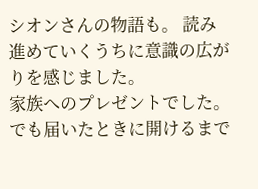シオンさんの物語も。 読み進めていくうちに意識の広がりを感じました。
家族へのプレゼントでした。 でも届いたときに開けるまで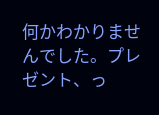何かわかりませんでした。プレゼント、っ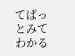てぱっとみてわかる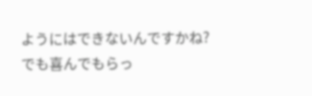ようにはできないんですかね? でも喜んでもらっ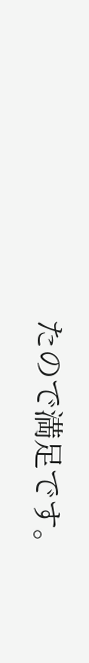たので満足です。